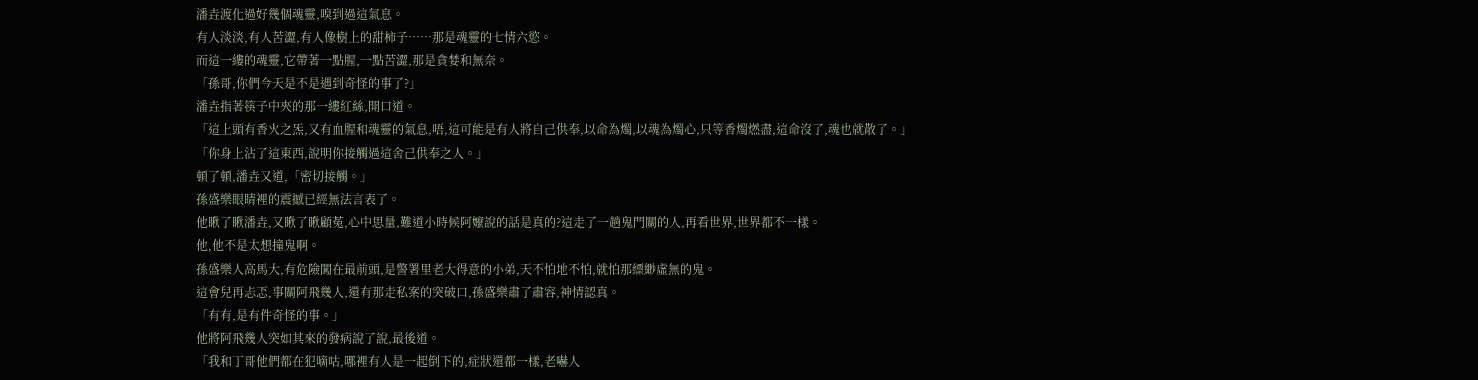潘垚渡化過好幾個魂靈,嗅到過這氣息。
有人淡淡,有人苦澀,有人像樹上的甜柿子……那是魂靈的七情六慾。
而這一縷的魂靈,它帶著一點腥,一點苦澀,那是貪婪和無奈。
「孫哥,你們今天是不是遇到奇怪的事了?」
潘垚指著筷子中夾的那一縷紅絲,開口道。
「這上頭有香火之炁,又有血腥和魂靈的氣息,唔,這可能是有人將自己供奉,以命為燭,以魂為燭心,只等香燭燃盡,這命沒了,魂也就散了。」
「你身上沾了這東西,說明你接觸過這舍己供奉之人。」
頓了頓,潘垚又道,「密切接觸。」
孫盛樂眼睛裡的震撼已經無法言表了。
他瞅了瞅潘垚,又瞅了瞅顧菟,心中思量,難道小時候阿嬤說的話是真的?這走了一趟鬼門關的人,再看世界,世界都不一樣。
他,他不是太想撞鬼啊。
孫盛樂人高馬大,有危險闖在最前頭,是警署里老大得意的小弟,天不怕地不怕,就怕那縹緲虛無的鬼。
這會兒再忐忑,事關阿飛幾人,還有那走私案的突破口,孫盛樂肅了肅容,神情認真。
「有有,是有件奇怪的事。」
他將阿飛幾人突如其來的發病說了說,最後道。
「我和丁哥他們都在犯嘀咕,哪裡有人是一起倒下的,症狀還都一樣,老嚇人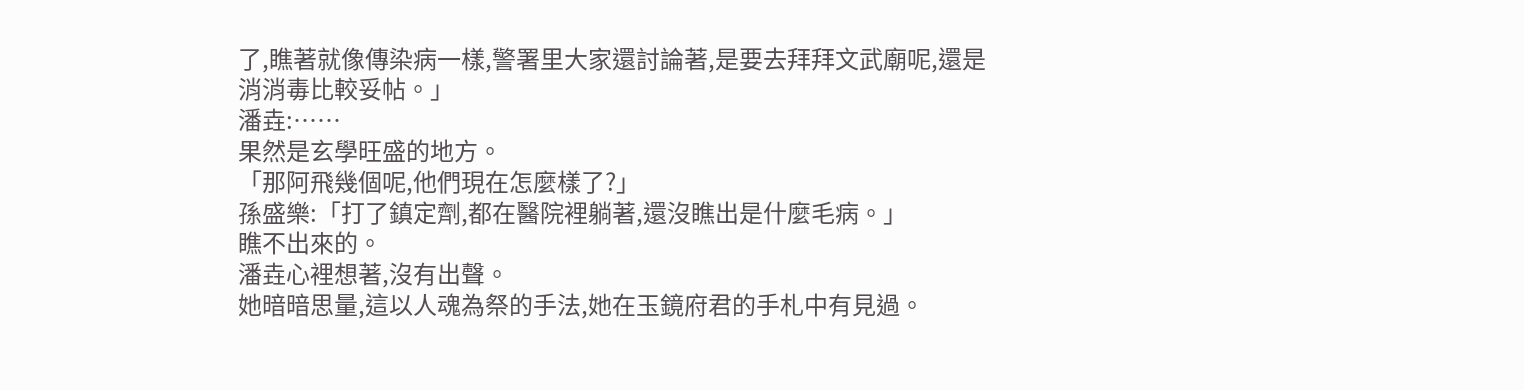了,瞧著就像傳染病一樣,警署里大家還討論著,是要去拜拜文武廟呢,還是消消毒比較妥帖。」
潘垚:……
果然是玄學旺盛的地方。
「那阿飛幾個呢,他們現在怎麼樣了?」
孫盛樂:「打了鎮定劑,都在醫院裡躺著,還沒瞧出是什麼毛病。」
瞧不出來的。
潘垚心裡想著,沒有出聲。
她暗暗思量,這以人魂為祭的手法,她在玉鏡府君的手札中有見過。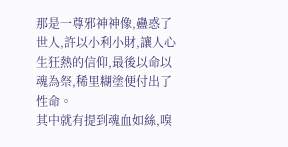那是一尊邪神神像,蠱惑了世人,許以小利小財,讓人心生狂熱的信仰,最後以命以魂為祭,稀里糊塗便付出了性命。
其中就有提到魂血如絲,嗅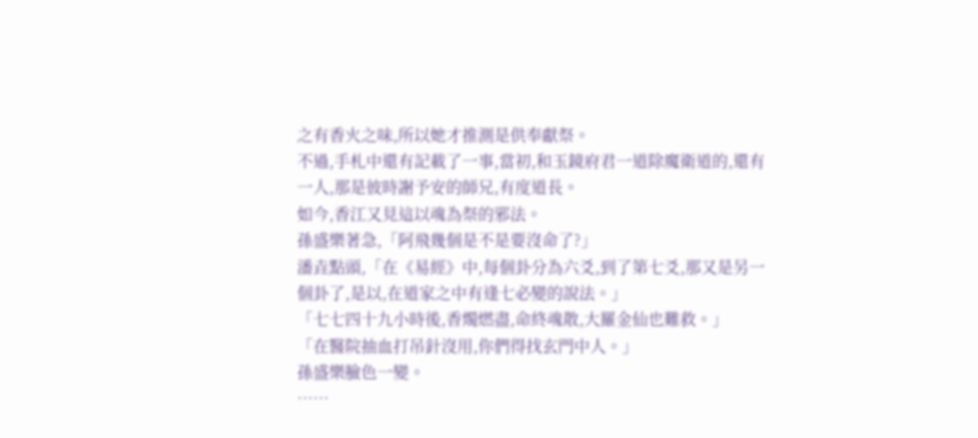之有香火之味,所以她才推測是供奉獻祭。
不過,手札中還有記載了一事,當初,和玉鏡府君一道除魔衛道的,還有一人,那是彼時謝予安的師兄,有度道長。
如今,香江又見這以魂為祭的邪法。
孫盛樂著急,「阿飛幾個是不是要沒命了?」
潘垚點頭,「在《易經》中,每個卦分為六爻,到了第七爻,那又是另一個卦了,是以,在道家之中有逢七必變的說法。」
「七七四十九小時後,香燭燃盡,命終魂散,大羅金仙也難救。」
「在醫院抽血打吊針沒用,你們得找玄門中人。」
孫盛樂臉色一變。
……